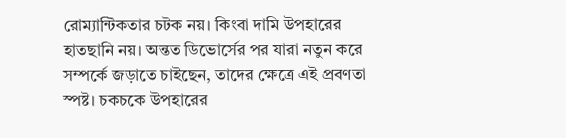রোম্যান্টিকতার চটক নয়। কিংবা দামি উপহারের হাতছানি নয়। অন্তত ডিভোর্সের পর যারা নতুন করে সম্পর্কে জড়াতে চাইছেন, তাদের ক্ষেত্রে এই প্রবণতা স্পষ্ট। চকচকে উপহারের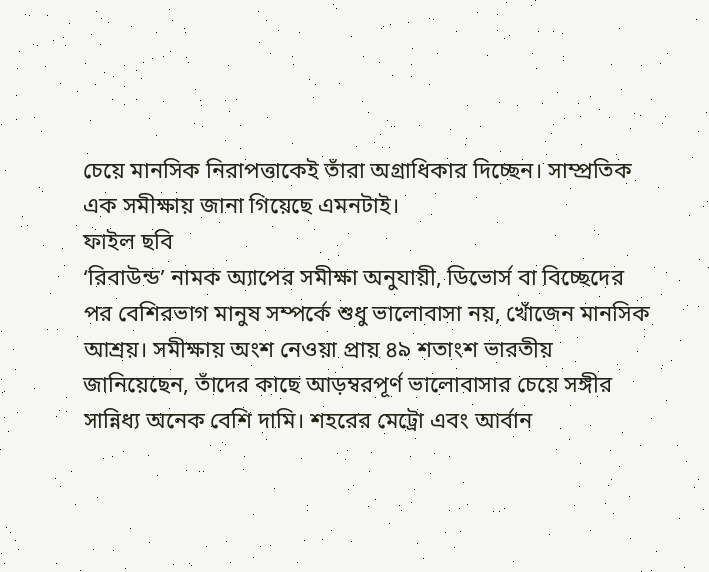চেয়ে মানসিক নিরাপত্তাকেই তাঁরা অগ্রাধিকার দিচ্ছেন। সাম্প্রতিক এক সমীক্ষায় জানা গিয়েছে এমনটাই।
ফাইল ছবি
‘রিবাউন্ড’ নামক অ্যাপের সমীক্ষা অনুযায়ী, ডিভোর্স বা বিচ্ছেদের পর বেশিরভাগ মানুষ সম্পর্কে শুধু ভালোবাসা নয়, খোঁজেন মানসিক আশ্রয়। সমীক্ষায় অংশ নেওয়া প্রায় ৪৯ শতাংশ ভারতীয় জানিয়েছেন, তাঁদের কাছে আড়ম্বরপূর্ণ ভালোবাসার চেয়ে সঙ্গীর সান্নিধ্য অনেক বেশি দামি। শহরের মেট্রো এবং আর্বান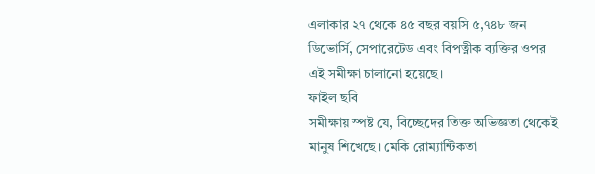এলাকার ২৭ থেকে ৪৫ বছর বয়সি ৫,৭৪৮ জন ডিভোর্সি, সেপারেটেড এবং বিপত্নীক ব্যক্তির ওপর এই সমীক্ষা চালানো হয়েছে।
ফাইল ছবি
সমীক্ষায় স্পষ্ট যে, বিচ্ছেদের তিক্ত অভিজ্ঞতা থেকেই মানুষ শিখেছে। মেকি রোম্যান্টিকতা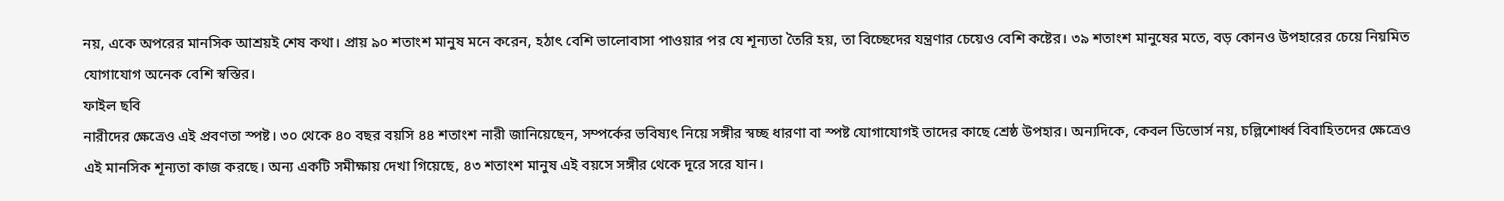নয়, একে অপরের মানসিক আশ্রয়ই শেষ কথা। প্রায় ৯০ শতাংশ মানুষ মনে করেন, হঠাৎ বেশি ভালোবাসা পাওয়ার পর যে শূন্যতা তৈরি হয়, তা বিচ্ছেদের যন্ত্রণার চেয়েও বেশি কষ্টের। ৩৯ শতাংশ মানুষের মতে, বড় কোনও উপহারের চেয়ে নিয়মিত যোগাযোগ অনেক বেশি স্বস্তির।
ফাইল ছবি
নারীদের ক্ষেত্রেও এই প্রবণতা স্পষ্ট। ৩০ থেকে ৪০ বছর বয়সি ৪৪ শতাংশ নারী জানিয়েছেন, সম্পর্কের ভবিষ্যৎ নিয়ে সঙ্গীর স্বচ্ছ ধারণা বা স্পষ্ট যোগাযোগই তাদের কাছে শ্রেষ্ঠ উপহার। অন্যদিকে, কেবল ডিভোর্স নয়, চল্লিশোর্ধ্ব বিবাহিতদের ক্ষেত্রেও এই মানসিক শূন্যতা কাজ করছে। অন্য একটি সমীক্ষায় দেখা গিয়েছে, ৪৩ শতাংশ মানুষ এই বয়সে সঙ্গীর থেকে দূরে সরে যান।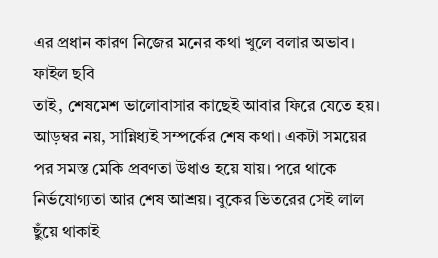এর প্রধান কারণ নিজের মনের কথা খুলে বলার অভাব।
ফাইল ছবি
তাই, শেষমেশ ভালোবাসার কাছেই আবার ফিরে যেতে হয়। আড়ম্বর নয়, সান্নিধ্যই সম্পর্কের শেষ কথা। একটা সময়ের পর সমস্ত মেকি প্রবণতা উধাও হয়ে যায়। পরে থাকে নির্ভযোগ্যতা আর শেষ আশ্রয়। বুকের ভিতরের সেই লাল ছুঁয়ে থাকাই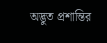অদ্ভুত প্রশান্তির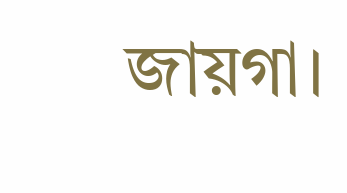জায়গা।